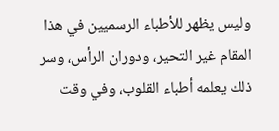وليس يظهر للأطباء الرسميين في هذا المقام غير التحير، ودوران الرأس، وسر ذلك يعلمه أطباء القلوب، وفي وقت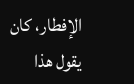الإفطار، كان يقول هذا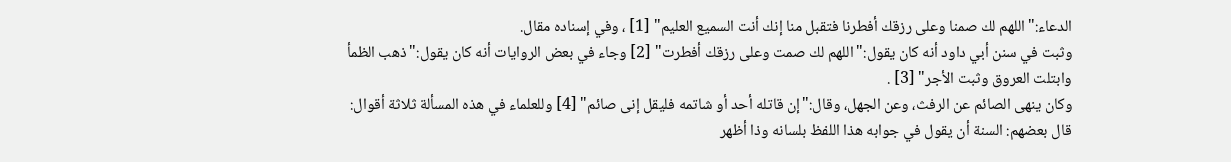الدعاء:"اللهم لك صمنا وعلى رزقك أفطرنا فتقبل منا إنك أنت السميع العليم" [1] ، وفي إسناده مقال.
وثبت في سنن أبي داود أنه كان يقول:"اللهم لك صمت وعلى رزقك أفطرت" [2] وجاء في بعض الروايات أنه كان يقول:"ذهب الظمأ وابتلت العروق وثبت الأجر" [3] .
وكان ينهى الصائم عن الرفث، وعن الجهل، وقال:"إن قاتله أحد أو شاتمه فليقل إنى صائم" [4] وللعلماء في هذه المسألة ثلاثة أقوال:
قال بعضهم: السنة أن يقول في جوابه هذا اللفظ بلسانه وذا أظهر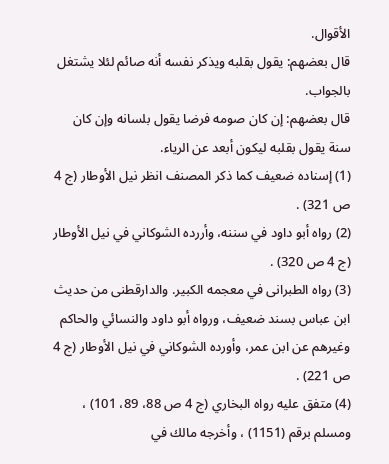الأقوال.
قال بعضهم: يقول بقلبه ويذكر نفسه أنه صائم لئلا يشتغل بالجواب.
قال بعضهم: إن كان صومه فرضا يقول بلسانه وإن كان سنة يقول بقلبه ليكون أبعد عن الرياء.
(1) إسناده ضعيف كما ذكر المصنف انظر نيل الأوطار (ج 4 ص 321) .
(2) رواه أبو داود في سننه، وأررده الشوكاني في نيل الأوطار (ج 4 ص 320) .
(3) رواه الطبرانى في معجمه الكبير. والدارقطنى من حديث ابن عباس بسند ضعيف، ورواه أبو داود والنسائي والحاكم وغيرهم عن ابن عمر، وأورده الشوكاني في نيل الأوطار (ج 4 ص 221) .
(4) متفق عليه رواه البخاري (ج 4 ص 88، 89، 101) ، ومسلم برقم (1151) ، وأخرجه مالك في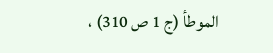الموطأ (ج 1 ص 310) ،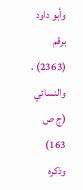وأبو داود برقم (2363) ، والنسائي (ج ص 163) وذكره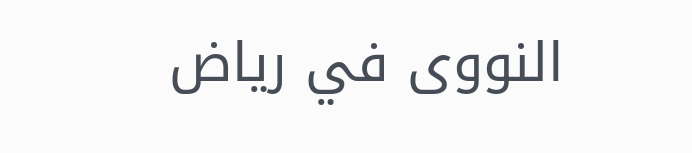النووى في رياض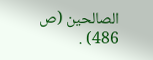الصالحين (ص 486) .